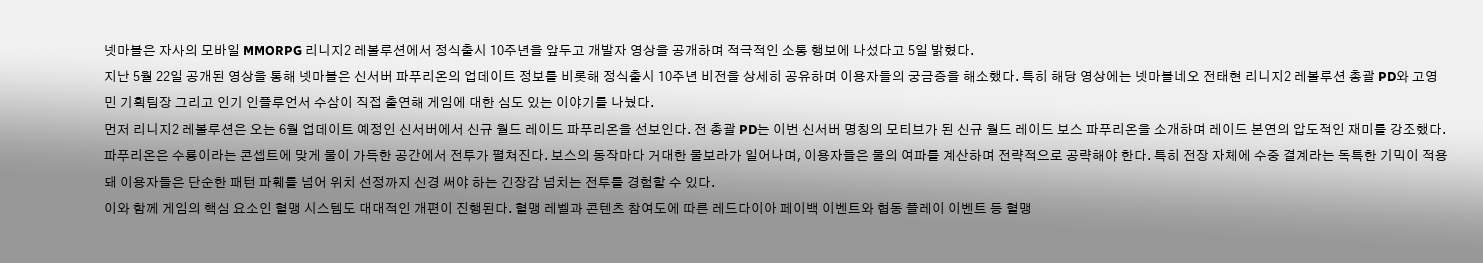넷마블은 자사의 모바일 MMORPG 리니지2 레볼루션에서 정식출시 10주년을 앞두고 개발자 영상을 공개하며 적극적인 소통 행보에 나섰다고 5일 밝혔다.
지난 5월 22일 공개된 영상을 통해 넷마블은 신서버 파푸리온의 업데이트 정보를 비롯해 정식출시 10주년 비전을 상세히 공유하며 이용자들의 궁금증을 해소했다. 특히 해당 영상에는 넷마블네오 전태현 리니지2 레볼루션 총괄 PD와 고영민 기획팀장 그리고 인기 인플루언서 수삼이 직접 출연해 게임에 대한 심도 있는 이야기를 나눴다.
먼저 리니지2 레볼루션은 오는 6월 업데이트 예정인 신서버에서 신규 월드 레이드 파푸리온을 선보인다. 전 총괄 PD는 이번 신서버 명칭의 모티브가 된 신규 월드 레이드 보스 파푸리온을 소개하며 레이드 본연의 압도적인 재미를 강조했다.
파푸리온은 수룡이라는 콘셉트에 맞게 물이 가득한 공간에서 전투가 펼쳐진다. 보스의 동작마다 거대한 물보라가 일어나며, 이용자들은 물의 여파를 계산하며 전략적으로 공략해야 한다. 특히 전장 자체에 수중 결계라는 독특한 기믹이 적용돼 이용자들은 단순한 패턴 파훼를 넘어 위치 선정까지 신경 써야 하는 긴장감 넘치는 전투를 경험할 수 있다.
이와 함께 게임의 핵심 요소인 혈맹 시스템도 대대적인 개편이 진행된다. 혈맹 레벨과 콘텐츠 참여도에 따른 레드다이아 페이백 이벤트와 협동 플레이 이벤트 등 혈맹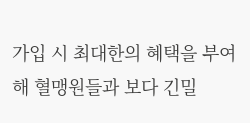가입 시 최대한의 혜택을 부여해 혈맹원들과 보다 긴밀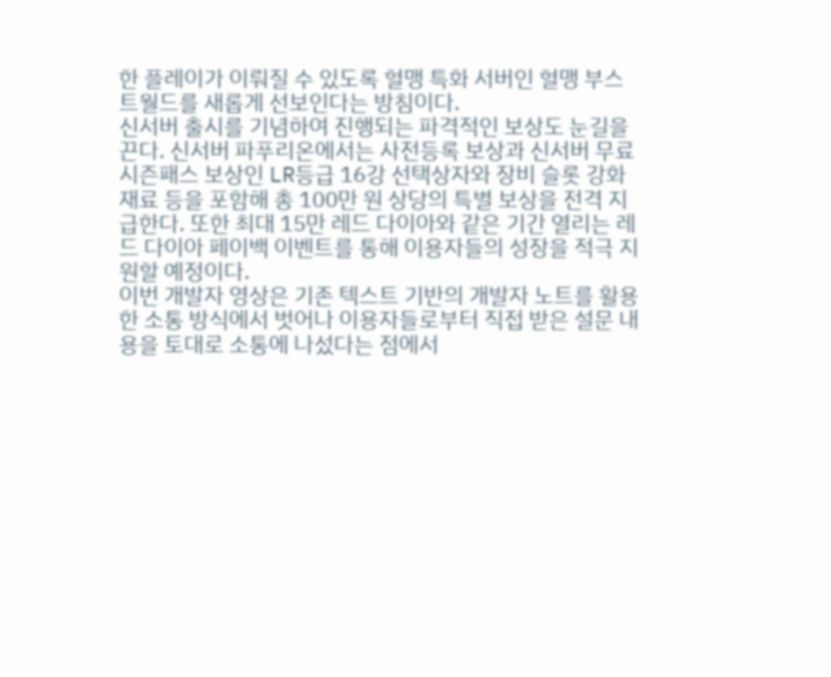한 플레이가 이뤄질 수 있도록 혈맹 특화 서버인 혈맹 부스트월드를 새롭게 선보인다는 방침이다.
신서버 출시를 기념하여 진행되는 파격적인 보상도 눈길을 끈다. 신서버 파푸리온에서는 사전등록 보상과 신서버 무료 시즌패스 보상인 LR등급 16강 선택상자와 장비 슬롯 강화 재료 등을 포함해 총 100만 원 상당의 특별 보상을 전격 지급한다. 또한 최대 15만 레드 다이아와 같은 기간 열리는 레드 다이아 페이백 이벤트를 통해 이용자들의 성장을 적극 지원할 예정이다.
이번 개발자 영상은 기존 텍스트 기반의 개발자 노트를 활용한 소통 방식에서 벗어나 이용자들로부터 직접 받은 설문 내용을 토대로 소통에 나섰다는 점에서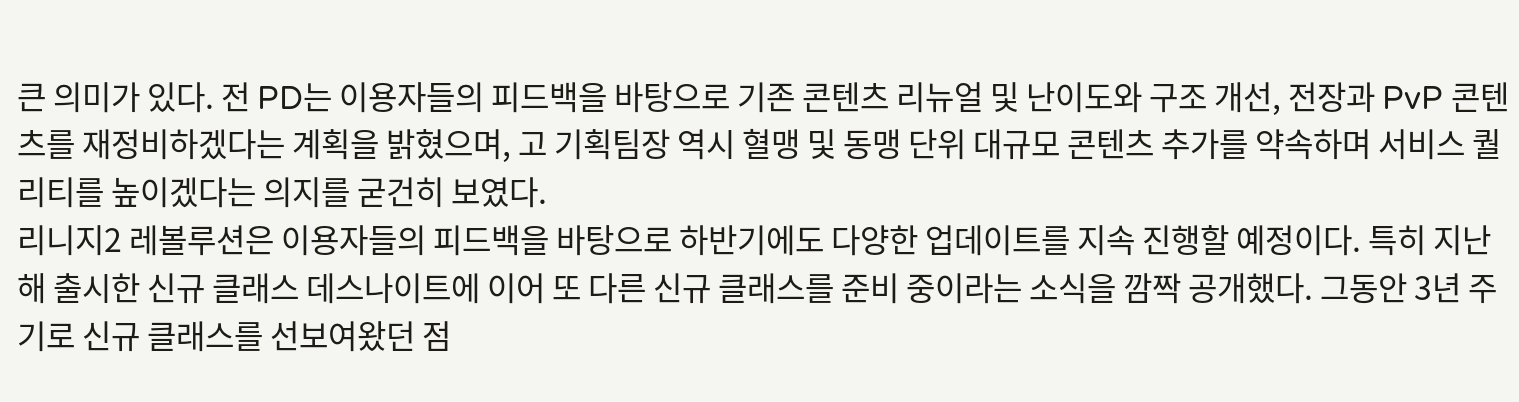큰 의미가 있다. 전 PD는 이용자들의 피드백을 바탕으로 기존 콘텐츠 리뉴얼 및 난이도와 구조 개선, 전장과 PvP 콘텐츠를 재정비하겠다는 계획을 밝혔으며, 고 기획팀장 역시 혈맹 및 동맹 단위 대규모 콘텐츠 추가를 약속하며 서비스 퀄리티를 높이겠다는 의지를 굳건히 보였다.
리니지2 레볼루션은 이용자들의 피드백을 바탕으로 하반기에도 다양한 업데이트를 지속 진행할 예정이다. 특히 지난해 출시한 신규 클래스 데스나이트에 이어 또 다른 신규 클래스를 준비 중이라는 소식을 깜짝 공개했다. 그동안 3년 주기로 신규 클래스를 선보여왔던 점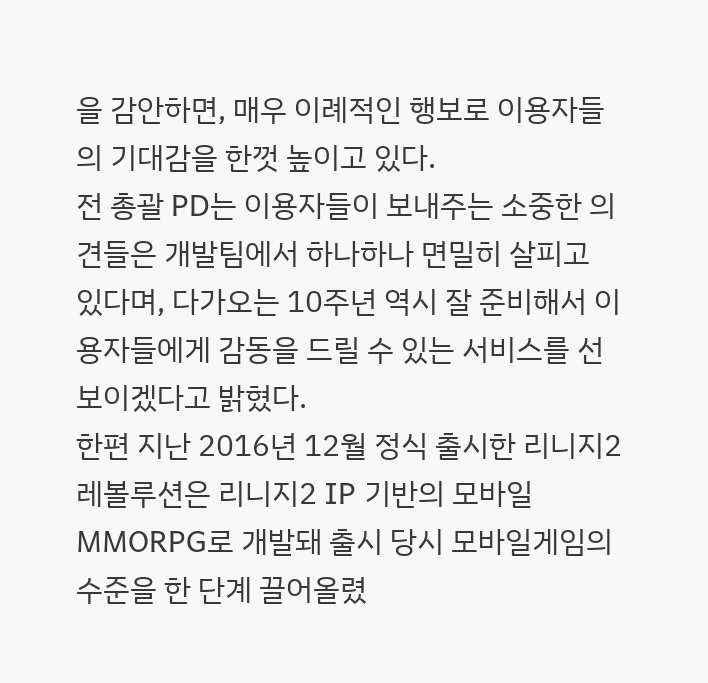을 감안하면, 매우 이례적인 행보로 이용자들의 기대감을 한껏 높이고 있다.
전 총괄 PD는 이용자들이 보내주는 소중한 의견들은 개발팀에서 하나하나 면밀히 살피고 있다며, 다가오는 10주년 역시 잘 준비해서 이용자들에게 감동을 드릴 수 있는 서비스를 선보이겠다고 밝혔다.
한편 지난 2016년 12월 정식 출시한 리니지2 레볼루션은 리니지2 IP 기반의 모바일 MMORPG로 개발돼 출시 당시 모바일게임의 수준을 한 단계 끌어올렸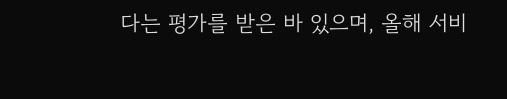다는 평가를 받은 바 있으며, 올해 서비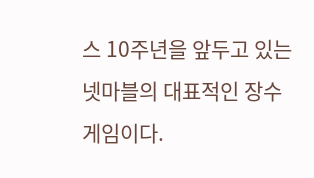스 10주년을 앞두고 있는 넷마블의 대표적인 장수 게임이다.